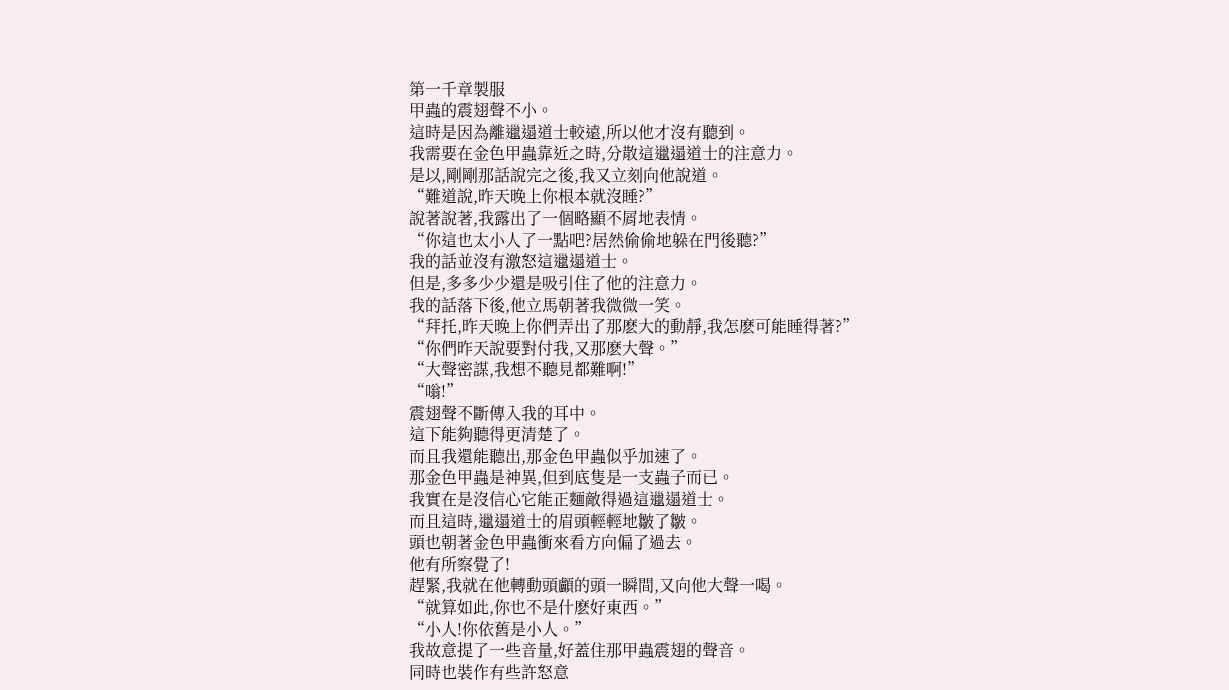第一千章製服
甲蟲的震翅聲不小。
這時是因為離邋遢道士較遠,所以他才沒有聽到。
我需要在金色甲蟲靠近之時,分散這邋遢道士的注意力。
是以,剛剛那話說完之後,我又立刻向他說道。
“難道說,昨天晚上你根本就沒睡?”
說著說著,我露出了一個略顯不屑地表情。
“你這也太小人了一點吧?居然偷偷地躲在門後聽?”
我的話並沒有激怒這邋遢道士。
但是,多多少少還是吸引住了他的注意力。
我的話落下後,他立馬朝著我微微一笑。
“拜托,昨天晚上你們弄出了那麽大的動靜,我怎麽可能睡得著?”
“你們昨天說要對付我,又那麽大聲。”
“大聲密謀,我想不聽見都難啊!”
“嗡!”
震翅聲不斷傳入我的耳中。
這下能夠聽得更清楚了。
而且我還能聽出,那金色甲蟲似乎加速了。
那金色甲蟲是神異,但到底隻是一支蟲子而已。
我實在是沒信心它能正麵敵得過這邋遢道士。
而且這時,邋遢道士的眉頭輕輕地皺了皺。
頭也朝著金色甲蟲衝來看方向偏了過去。
他有所察覺了!
趕緊,我就在他轉動頭顱的頭一瞬間,又向他大聲一喝。
“就算如此,你也不是什麽好東西。”
“小人!你依舊是小人。”
我故意提了一些音量,好蓋住那甲蟲震翅的聲音。
同時也裝作有些許怒意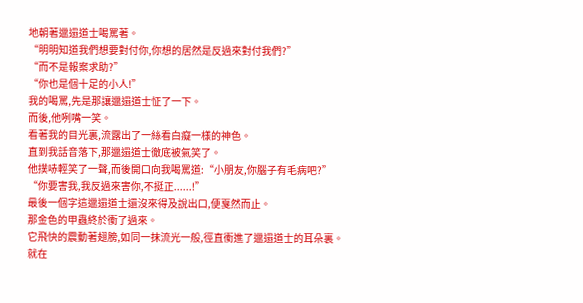地朝著邋遢道士喝罵著。
“明明知道我們想要對付你,你想的居然是反過來對付我們?”
“而不是報案求助?”
“你也是個十足的小人!”
我的喝罵,先是那讓邋遢道士怔了一下。
而後,他咧嘴一笑。
看著我的目光裏,流露出了一絲看白癡一樣的神色。
直到我話音落下,那邋遢道士徹底被氣笑了。
他撲哧輕笑了一聲,而後開口向我喝罵道:“小朋友,你腦子有毛病吧?”
“你要害我,我反過來害你,不挺正......!”
最後一個字這邋遢道士還沒來得及說出口,便戛然而止。
那金色的甲蟲終於衝了過來。
它飛快的震動著翅膀,如同一抹流光一般,徑直衝進了邋遢道士的耳朵裏。
就在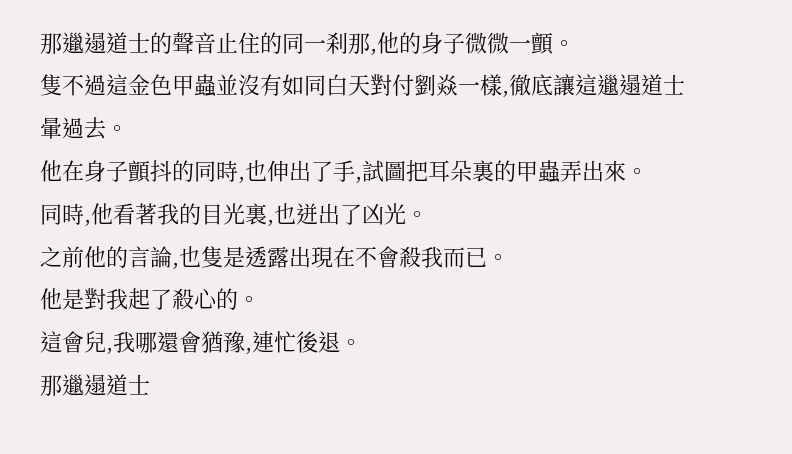那邋遢道士的聲音止住的同一刹那,他的身子微微一顫。
隻不過這金色甲蟲並沒有如同白天對付劉焱一樣,徹底讓這邋遢道士暈過去。
他在身子顫抖的同時,也伸出了手,試圖把耳朵裏的甲蟲弄出來。
同時,他看著我的目光裏,也迸出了凶光。
之前他的言論,也隻是透露出現在不會殺我而已。
他是對我起了殺心的。
這會兒,我哪還會猶豫,連忙後退。
那邋遢道士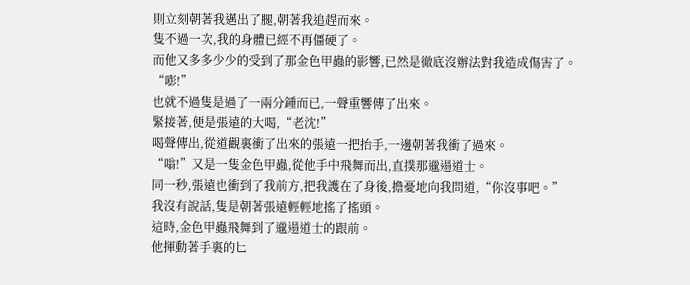則立刻朝著我邁出了腿,朝著我追趕而來。
隻不過一次,我的身體已經不再僵硬了。
而他又多多少少的受到了那金色甲蟲的影響,已然是徹底沒辦法對我造成傷害了。
“嘭!”
也就不過隻是過了一兩分鍾而已,一聲重響傳了出來。
緊接著,便是張遠的大喝,“老沈!”
喝聲傳出,從道觀裏衝了出來的張遠一把抬手,一邊朝著我衝了過來。
“嗡!”又是一隻金色甲蟲,從他手中飛舞而出,直撲那邋遢道士。
同一秒,張遠也衝到了我前方,把我護在了身後,擔憂地向我問道,“你沒事吧。”
我沒有說話,隻是朝著張遠輕輕地搖了搖頭。
這時,金色甲蟲飛舞到了邋遢道士的跟前。
他揮動著手裏的匕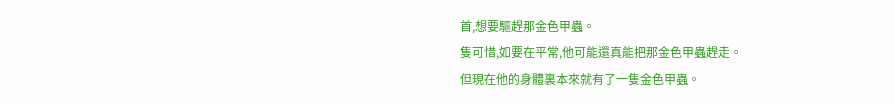首,想要驅趕那金色甲蟲。
隻可惜,如要在平常,他可能還真能把那金色甲蟲趕走。
但現在他的身體裏本來就有了一隻金色甲蟲。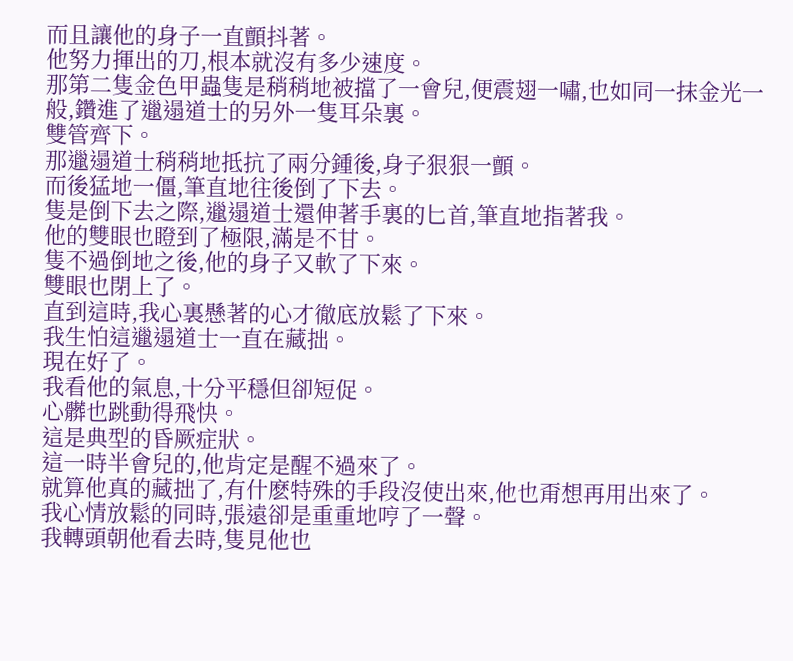而且讓他的身子一直顫抖著。
他努力揮出的刀,根本就沒有多少速度。
那第二隻金色甲蟲隻是稍稍地被擋了一會兒,便震翅一嘯,也如同一抹金光一般,鑽進了邋遢道士的另外一隻耳朵裏。
雙管齊下。
那邋遢道士稍稍地抵抗了兩分鍾後,身子狠狠一顫。
而後猛地一僵,筆直地往後倒了下去。
隻是倒下去之際,邋遢道士還伸著手裏的匕首,筆直地指著我。
他的雙眼也瞪到了極限,滿是不甘。
隻不過倒地之後,他的身子又軟了下來。
雙眼也閉上了。
直到這時,我心裏懸著的心才徹底放鬆了下來。
我生怕這邋遢道士一直在藏拙。
現在好了。
我看他的氣息,十分平穩但卻短促。
心髒也跳動得飛快。
這是典型的昏厥症狀。
這一時半會兒的,他肯定是醒不過來了。
就算他真的藏拙了,有什麽特殊的手段沒使出來,他也甭想再用出來了。
我心情放鬆的同時,張遠卻是重重地哼了一聲。
我轉頭朝他看去時,隻見他也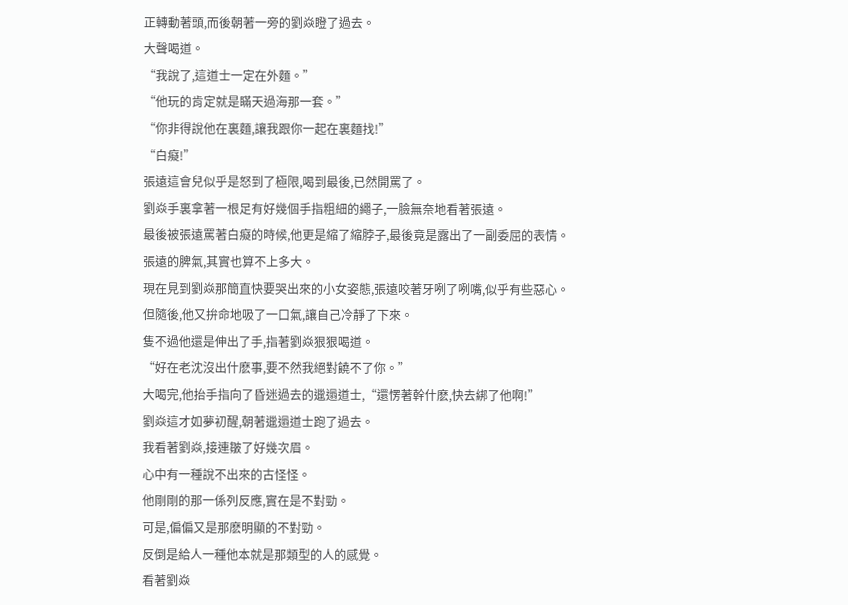正轉動著頭,而後朝著一旁的劉焱瞪了過去。
大聲喝道。
“我說了,這道士一定在外麵。”
“他玩的肯定就是瞞天過海那一套。”
“你非得說他在裏麵,讓我跟你一起在裏麵找!”
“白癡!”
張遠這會兒似乎是怒到了極限,喝到最後,已然開罵了。
劉焱手裏拿著一根足有好幾個手指粗細的繩子,一臉無奈地看著張遠。
最後被張遠罵著白癡的時候,他更是縮了縮脖子,最後竟是露出了一副委屈的表情。
張遠的脾氣,其實也算不上多大。
現在見到劉焱那簡直快要哭出來的小女姿態,張遠咬著牙咧了咧嘴,似乎有些惡心。
但隨後,他又拚命地吸了一口氣,讓自己冷靜了下來。
隻不過他還是伸出了手,指著劉焱狠狠喝道。
“好在老沈沒出什麽事,要不然我絕對饒不了你。”
大喝完,他抬手指向了昏迷過去的邋遢道士,“還愣著幹什麽,快去綁了他啊!”
劉焱這才如夢初醒,朝著邋遢道士跑了過去。
我看著劉焱,接連皺了好幾次眉。
心中有一種說不出來的古怪怪。
他剛剛的那一係列反應,實在是不對勁。
可是,偏偏又是那麽明顯的不對勁。
反倒是給人一種他本就是那類型的人的感覺。
看著劉焱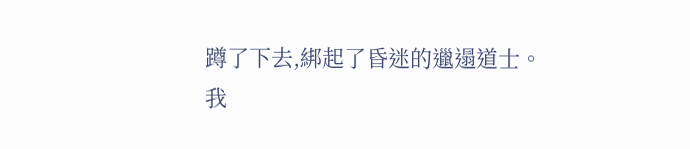蹲了下去,綁起了昏迷的邋遢道士。
我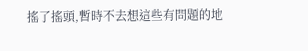搖了搖頭,暫時不去想這些有問題的地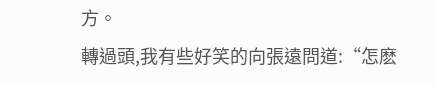方。
轉過頭,我有些好笑的向張遠問道:“怎麽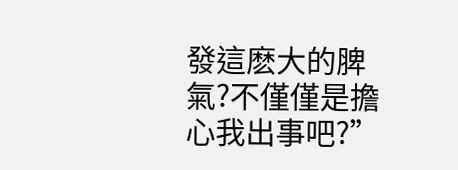發這麽大的脾氣?不僅僅是擔心我出事吧?”